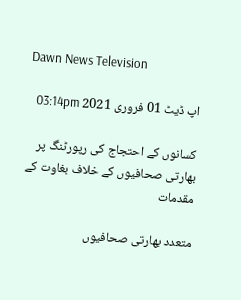Dawn News Television

اپ ڈیٹ 01 فروری 2021 03:14pm

کسانوں کے احتجاج کی رپورٹنگ پر بھارتی صحافیوں کے خلاف بغاوت کے مقدمات

متعدد بھارتی صحافیوں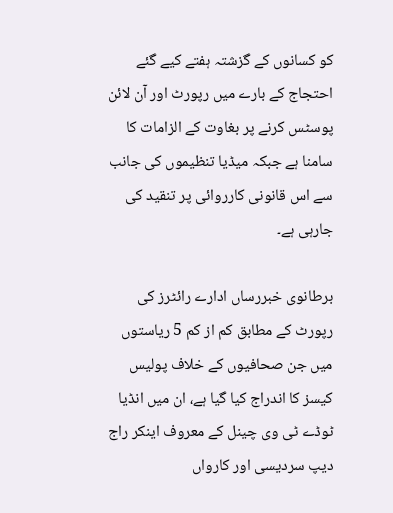کو کسانوں کے گزشتہ ہفتے کیے گئے احتجاج کے بارے میں رپورٹ اور آن لائن پوسٹس کرنے پر بغاوت کے الزامات کا سامنا ہے جبکہ میڈیا تنظیموں کی جانب سے اس قانونی کارروائی پر تنقید کی جارہی ہے۔

برطانوی خبررساں ادارے رائٹرز کی رپورٹ کے مطابق کم از کم 5 ریاستوں میں جن صحافیوں کے خلاف پولیس کیسز کا اندراج کیا گیا ہے، ان میں انڈیا ٹوڈے ٹی وی چینل کے معروف اینکر راج دیپ سردیسی اور کارواں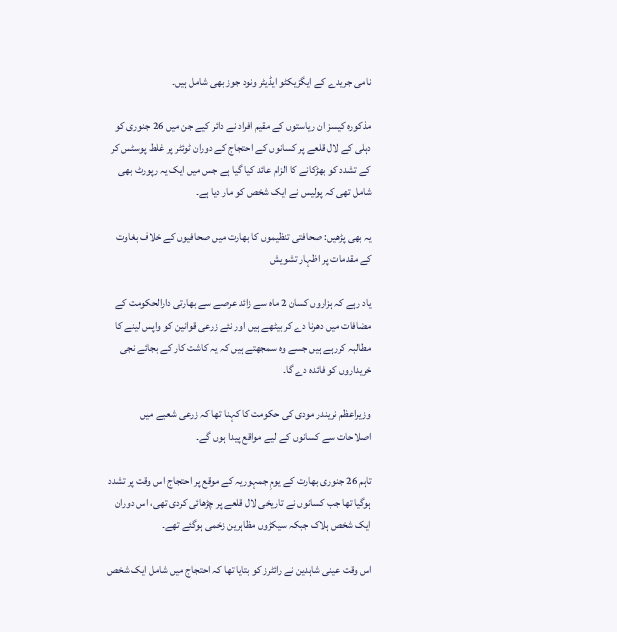نامی جریدے کے ایگزیکٹو ایڈیٹر ونود جوز بھی شامل ہیں۔

مذکورہ کیسز ان ریاستوں کے مقیم افراد نے دائر کیے جن میں 26 جنوری کو دہلی کے لال قلعے پر کسانوں کے احتجاج کے دوران ٹوئٹر پر غلط پوسٹس کر کے تشدد کو بھڑکانے کا الزام عائد کیا گیا ہے جس میں ایک یہ رپورٹ بھی شامل تھی کہ پولیس نے ایک شخص کو مار دیا ہے۔

یہ بھی پڑھیں: صحافتی تنظیموں کا بھارت میں صحافیوں کے خلاف بغاوت کے مقدمات پر اظہار تشویش

یاد رہے کہ ہزاروں کسان 2 ماہ سے زائد عرصے سے بھارتی دارالحکومت کے مضافات میں دھرنا دے کر بیٹھے ہیں اور نئے زرعی قوانین کو واپس لینے کا مطالبہ کررہے ہیں جسے وہ سمجھتے ہیں کہ یہ کاشت کار کے بجائے نجی خریداروں کو فائدہ دے گا۔

وزیراعظم نریندر مودی کی حکومت کا کہنا تھا کہ زرعی شعبے میں اصلاحات سے کسانوں کے لیے مواقع پیدا ہوں گے۔

تاہم 26 جنوری بھارت کے یومِ جمہوریہ کے موقع پر احتجاج اس وقت پر تشدد ہوگیا تھا جب کسانوں نے تاریخی لال قلعے پر چڑھائی کردی تھی، اس دوران ایک شخص ہلاک جبکہ سیکڑوں مظاہرین زخمی ہوگئے تھے۔

اس وقت عینی شاہدین نے رائٹرز کو بتایا تھا کہ احتجاج میں شامل ایک شخص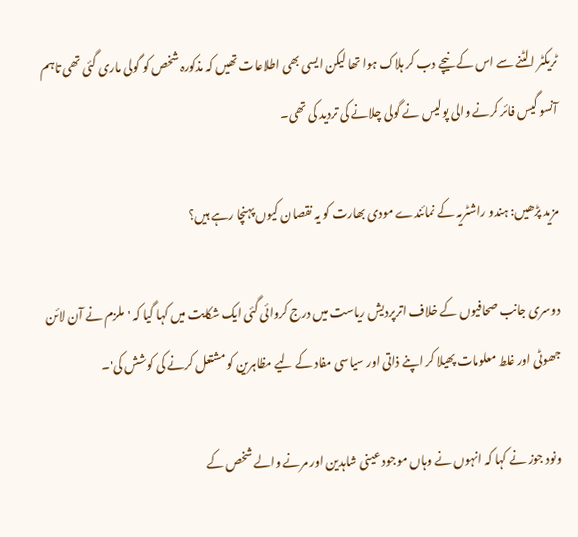ٹریکٹر الٹنے سے اس کے نیچے دب کر ہلاک ہوا تھا لیکن ایسی بھی اطلاعات تھیں کہ مذکورہ شخص کو گولی ماری گئی تھی تاہم آنسو گیس فائر کرنے والی پولیس نے گولی چلانے کی تردید کی تھی۔

مزید پڑھیں: ہندو راشٹریہ کے نمائندے مودی بھارت کو یہ نقصان کیوں پہنچا رہے ہیں؟

دوسری جانب صحافیوں کے خلاف اترپردیش ریاست میں درج کروائی گئی ایک شکایت میں کہا گیا کہ 'ملزم نے آن لائن جھوٹی اور غلط معلومات پھیلا کر اپنے ذاتی اور سیاسی مفاد کے لیے مظاہرین کو مشتعل کرنے کی کوشش کی'۔

ونود جوز نے کہا کہ انہوں نے وہاں موجود عینی شاہدین اور مرنے والے شخص کے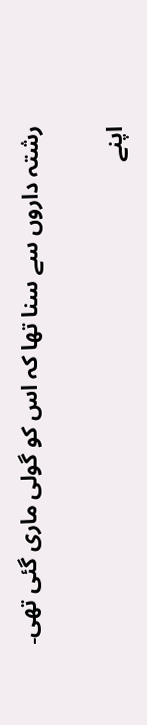رشتہ داروں سے سنا تھا کہ اس کو گولی ماری گئی تھی۔

اپنے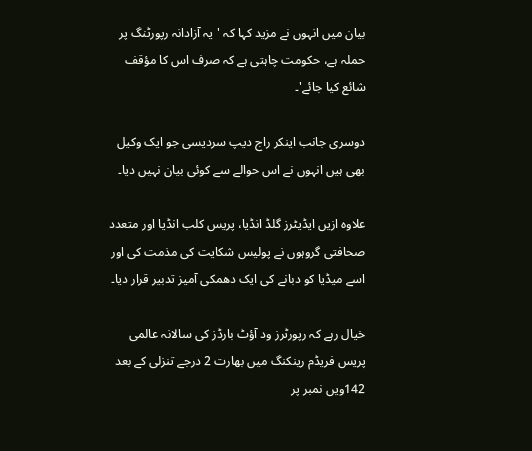بیان میں انہوں نے مزید کہا کہ 'یہ آزادانہ رپورٹنگ پر حملہ ہے، حکومت چاہتی ہے کہ صرف اس کا مؤقف شائع کیا جائے'۔

دوسری جانب اینکر راج دیپ سردیسی جو ایک وکیل بھی ہیں انہوں نے اس حوالے سے کوئی بیان نہیں دیا۔

علاوہ ازیں ایڈیٹرز گلڈ انڈیا، پریس کلب انڈیا اور متعدد صحافتی گروہوں نے پولیس شکایت کی مذمت کی اور اسے میڈیا کو دبانے کی ایک دھمکی آمیز تدبیر قرار دیا۔

خیال رہے کہ رپورٹرز ود آؤٹ بارڈز کی سالانہ عالمی پریس فریڈم رینکنگ میں بھارت 2 درجے تنزلی کے بعد 142ویں نمبر پر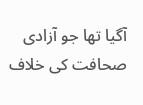آگیا تھا جو آزادی صحافت کی خلاف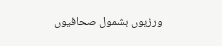ورزیوں بشمول صحافیوں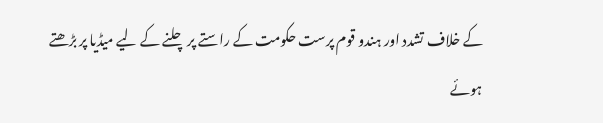کے خلاف تشدد اور ہندو قوم پرست حکومت کے راستے پر چلنے کے لیے میڈیا پر بڑھتے ہوئے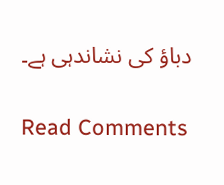دباؤ کی نشاندہی ہے۔

Read Comments